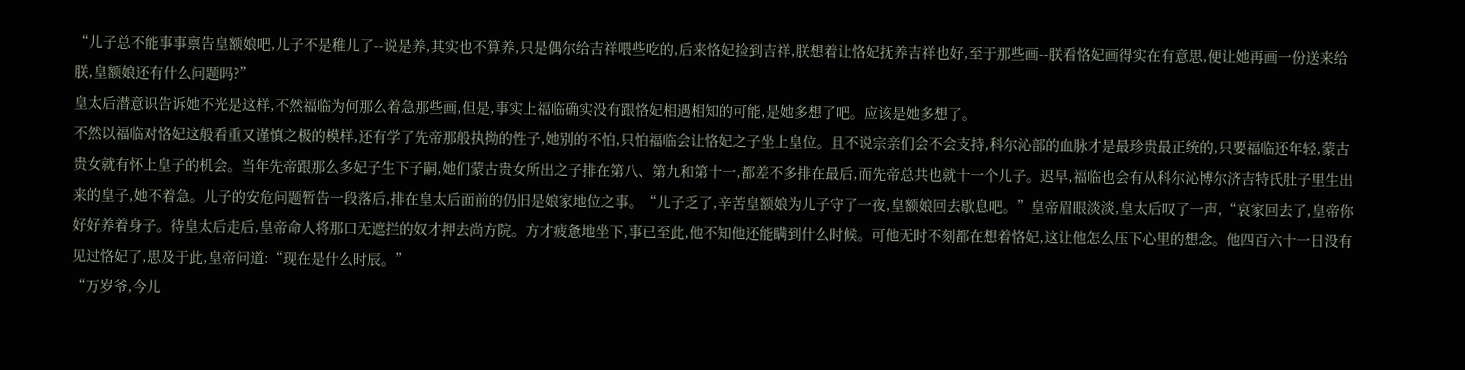“儿子总不能事事禀告皇额娘吧,儿子不是稚儿了--说是养,其实也不算养,只是偶尔给吉祥喂些吃的,后来恪妃捡到吉祥,朕想着让恪妃抚养吉祥也好,至于那些画--朕看恪妃画得实在有意思,便让她再画一份送来给朕,皇额娘还有什么问题吗?”
皇太后潜意识告诉她不光是这样,不然福临为何那么着急那些画,但是,事实上福临确实没有跟恪妃相遇相知的可能,是她多想了吧。应该是她多想了。
不然以福临对恪妃这般看重又谨慎之极的模样,还有学了先帝那般执拗的性子,她别的不怕,只怕福临会让恪妃之子坐上皇位。且不说宗亲们会不会支持,科尔沁部的血脉才是最珍贵最正统的,只要福临还年轻,蒙古贵女就有怀上皇子的机会。当年先帝跟那么多妃子生下子嗣,她们蒙古贵女所出之子排在第八、第九和第十一,都差不多排在最后,而先帝总共也就十一个儿子。迟早,福临也会有从科尔沁博尔济吉特氏肚子里生出来的皇子,她不着急。儿子的安危问题暂告一段落后,排在皇太后面前的仍旧是娘家地位之事。“儿子乏了,辛苦皇额娘为儿子守了一夜,皇额娘回去歇息吧。”皇帝眉眼淡淡,皇太后叹了一声,“哀家回去了,皇帝你好好养着身子。待皇太后走后,皇帝命人将那口无遮拦的奴才押去尚方院。方才疲惫地坐下,事已至此,他不知他还能瞒到什么时候。可他无时不刻都在想着恪妃,这让他怎么压下心里的想念。他四百六十一日没有见过恪妃了,思及于此,皇帝问道:“现在是什么时辰。”
“万岁爷,今儿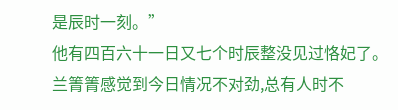是辰时一刻。”
他有四百六十一日又七个时辰整没见过恪妃了。兰箐箐感觉到今日情况不对劲,总有人时不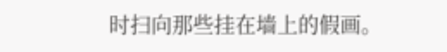时扫向那些挂在墙上的假画。